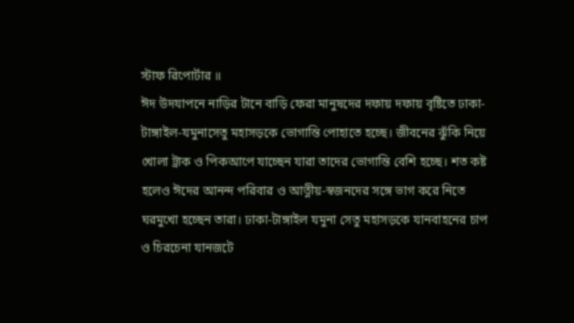স্টাফ রিপোর্টার ॥
ঈদ উদযাপনে নাড়ির টানে বাড়ি ফেরা মানুষদের দফায় দফায় বৃষ্টিতে ঢাকা-টাঙ্গাইল-যমুনাসেতু মহাসড়কে ভোগান্তি পোহাতে হচ্ছে। জীবনের ঝুঁকি নিয়ে খোলা ট্রাক ও পিকআপে যাচ্ছেন যারা তাদের ভোগান্তি বেশি হচ্ছে। শত কষ্ট হলেও ঈদের আনন্দ পরিবার ও আত্নীয়-স্বজনদের সঙ্গে ভাগ করে নিতে ঘরমুখো হচ্ছেন তারা। ঢাকা-টাঙ্গাইল যমুনা সেতু মহাসড়কে যানবাহনের চাপ ও চিরচেনা যানজটে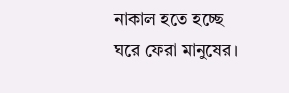নাকাল হতে হচ্ছে ঘরে ফেরা মানুষের।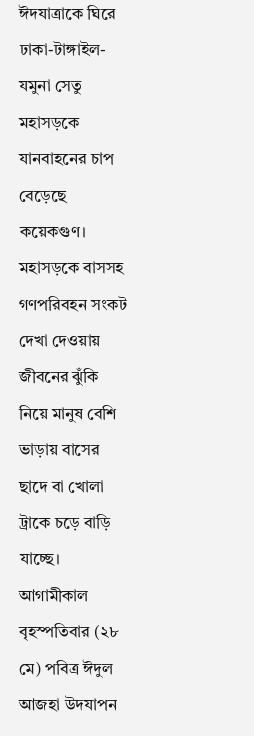ঈদযাত্রাকে ঘিরে ঢাকা-টাঙ্গাইল-যমুনা সেতু মহাসড়কে যানবাহনের চাপ বেড়েছে কয়েকগুণ। মহাসড়কে বাসসহ গণপরিবহন সংকট দেখা দেওয়ায় জীবনের ঝুঁকি নিয়ে মানুষ বেশি ভাড়ায় বাসের ছাদে বা খোলা ট্রাকে চড়ে বাড়ি যাচ্ছে। আগামীকাল বৃহস্পতিবার (২৮ মে) পবিত্র ঈদুল আজহা উদযাপন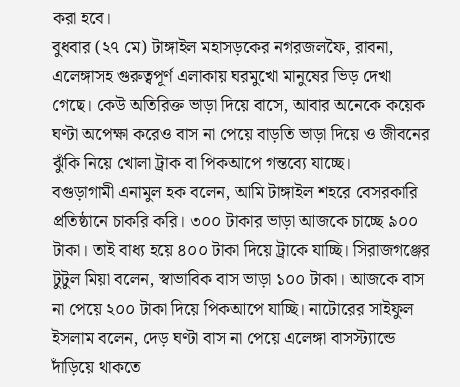করা হবে।
বুধবার (২৭ মে) টাঙ্গাইল মহাসড়কের নগরজলফৈ, রাবনা, এলেঙ্গাসহ গুরুত্বপূর্ণ এলাকায় ঘরমুখো মানুষের ভিড় দেখা গেছে। কেউ অতিরিক্ত ভাড়া দিয়ে বাসে, আবার অনেকে কয়েক ঘণ্টা অপেক্ষা করেও বাস না পেয়ে বাড়তি ভাড়া দিয়ে ও জীবনের ঝুঁকি নিয়ে খোলা ট্রাক বা পিকআপে গন্তব্যে যাচ্ছে।
বগুড়াগামী এনামুল হক বলেন, আমি টাঙ্গাইল শহরে বেসরকারি প্রতিষ্ঠানে চাকরি করি। ৩০০ টাকার ভাড়া আজকে চাচ্ছে ৯০০ টাকা। তাই বাধ্য হয়ে ৪০০ টাকা দিয়ে ট্রাকে যাচ্ছি। সিরাজগঞ্জের টুটুল মিয়া বলেন, স্বাভাবিক বাস ভাড়া ১০০ টাকা। আজকে বাস না পেয়ে ২০০ টাকা দিয়ে পিকআপে যাচ্ছি। নাটোরের সাইফুল ইসলাম বলেন, দেড় ঘণ্টা বাস না পেয়ে এলেঙ্গা বাসস্ট্যান্ডে দাঁড়িয়ে থাকতে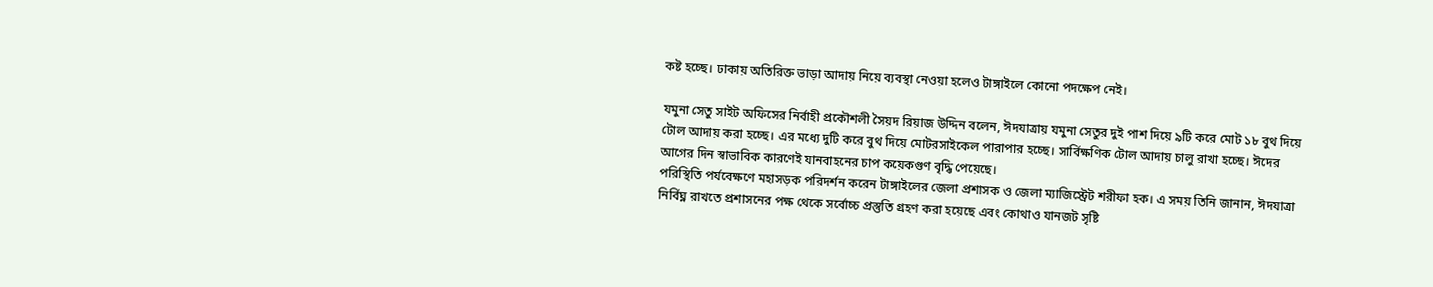কষ্ট হচ্ছে। ঢাকায় অতিরিক্ত ভাড়া আদায় নিয়ে ব্যবস্থা নেওয়া হলেও টাঙ্গাইলে কোনো পদক্ষেপ নেই।

যমুনা সেতু সাইট অফিসের নির্বাহী প্রকৌশলী সৈয়দ রিয়াজ উদ্দিন বলেন, ঈদযাত্রায় যমুনা সেতুর দুই পাশ দিয়ে ৯টি করে মোট ১৮ বুথ দিয়ে টোল আদায় করা হচ্ছে। এর মধ্যে দুটি করে বুথ দিয়ে মোটরসাইকেল পারাপার হচ্ছে। সার্বিক্ষণিক টোল আদায় চালু রাখা হচ্ছে। ঈদের আগের দিন স্বাভাবিক কারণেই যানবাহনের চাপ কয়েকগুণ বৃদ্ধি পেয়েছে।
পরিস্থিতি পর্যবেক্ষণে মহাসড়ক পরিদর্শন করেন টাঙ্গাইলের জেলা প্রশাসক ও জেলা ম্যাজিস্ট্রেট শরীফা হক। এ সময় তিনি জানান, ঈদযাত্রা নির্বিঘ্ন রাখতে প্রশাসনের পক্ষ থেকে সর্বোচ্চ প্রস্তুতি গ্রহণ করা হয়েছে এবং কোথাও যানজট সৃষ্টি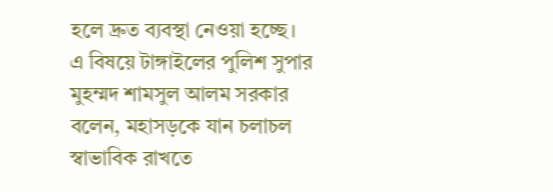হলে দ্রুত ব্যবস্থা নেওয়া হচ্ছে।
এ বিষয়ে টাঙ্গাইলের পুলিশ সুপার মুহম্মদ শামসুল আলম সরকার বলেন, মহাসড়কে যান চলাচল স্বাভাবিক রাখতে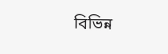বিভিন্ন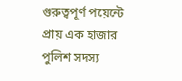গুরুত্বপূর্ণ পয়েন্টে প্রায় এক হাজার পুলিশ সদস্য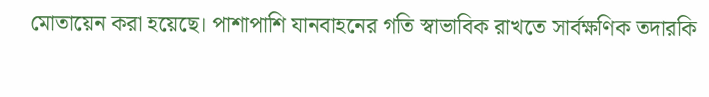মোতায়েন করা হয়েছে। পাশাপাশি যানবাহনের গতি স্বাভাবিক রাখতে সার্বক্ষণিক তদারকি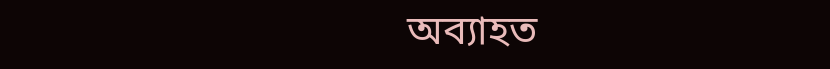অব্যাহত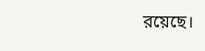রয়েছে।